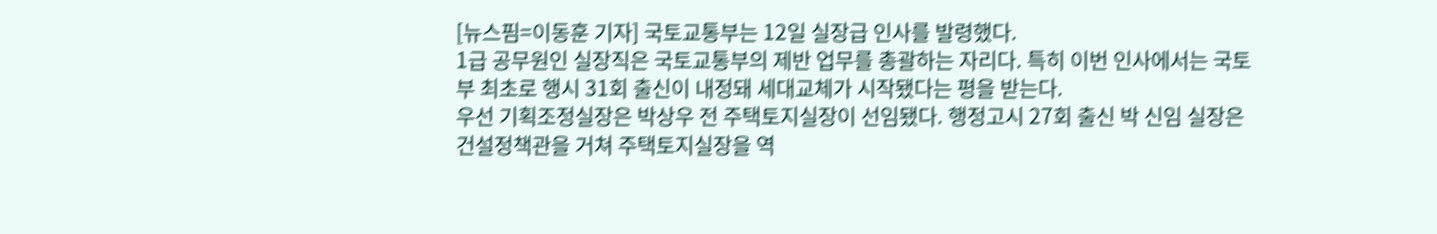[뉴스핌=이동훈 기자] 국토교통부는 12일 실장급 인사를 발령했다.
1급 공무원인 실장직은 국토교통부의 제반 업무를 총괄하는 자리다. 특히 이번 인사에서는 국토부 최초로 행시 31회 출신이 내정돼 세대교체가 시작됐다는 평을 받는다.
우선 기획조정실장은 박상우 전 주택토지실장이 선임됐다. 행정고시 27회 출신 박 신임 실장은 건설정책관을 거쳐 주택토지실장을 역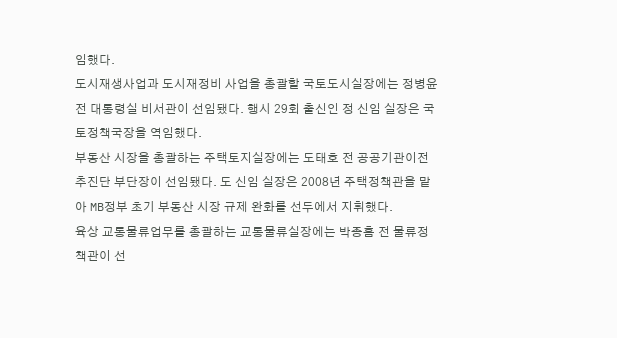임했다.
도시재생사업과 도시재정비 사업을 총괄할 국토도시실장에는 정병윤 전 대통령실 비서관이 선임됐다. 행시 29회 출신인 정 신임 실장은 국토정책국장을 역임했다.
부동산 시장을 총괄하는 주택토지실장에는 도태호 전 공공기관이전추진단 부단장이 선임됐다. 도 신임 실장은 2008년 주택정책관을 맡아 MB정부 초기 부동산 시장 규제 완화를 선두에서 지휘했다.
육상 교통물류업무를 총괄하는 교통물류실장에는 박종흠 전 물류정책관이 선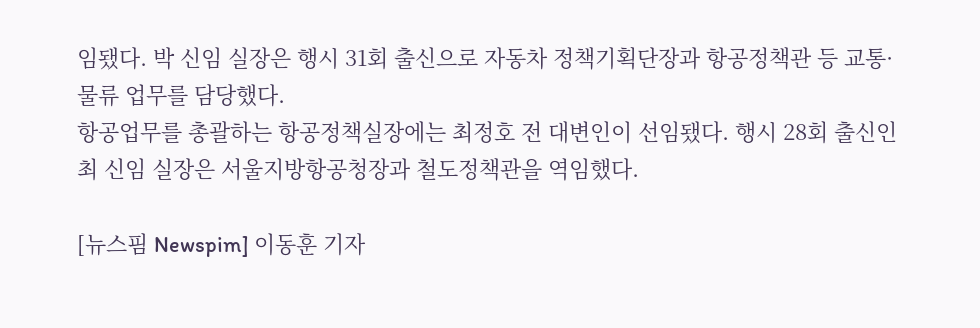임됐다. 박 신임 실장은 행시 31회 출신으로 자동차 정책기획단장과 항공정책관 등 교통·물류 업무를 담당했다.
항공업무를 총괄하는 항공정책실장에는 최정호 전 대변인이 선임됐다. 행시 28회 출신인 최 신임 실장은 서울지방항공청장과 철도정책관을 역임했다.

[뉴스핌 Newspim] 이동훈 기자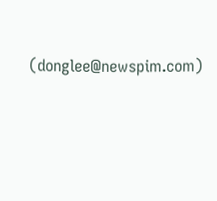(donglee@newspim.com)